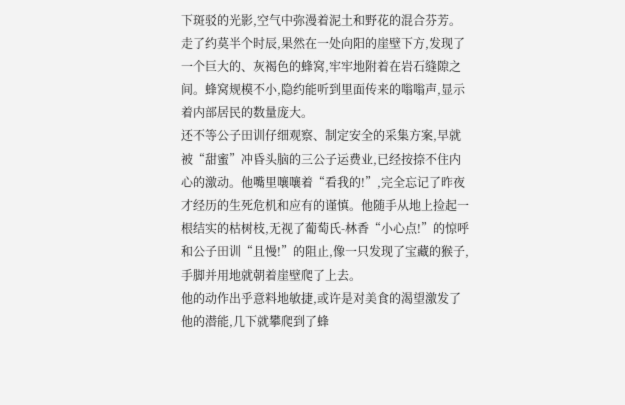下斑驳的光影,空气中弥漫着泥土和野花的混合芬芳。走了约莫半个时辰,果然在一处向阳的崖壁下方,发现了一个巨大的、灰褐色的蜂窝,牢牢地附着在岩石缝隙之间。蜂窝规模不小,隐约能听到里面传来的嗡嗡声,显示着内部居民的数量庞大。
还不等公子田训仔细观察、制定安全的采集方案,早就被“甜蜜”冲昏头脑的三公子运费业,已经按捺不住内心的激动。他嘴里嚷嚷着“看我的!”,完全忘记了昨夜才经历的生死危机和应有的谨慎。他随手从地上捡起一根结实的枯树枝,无视了葡萄氏-林香“小心点!”的惊呼和公子田训“且慢!”的阻止,像一只发现了宝藏的猴子,手脚并用地就朝着崖壁爬了上去。
他的动作出乎意料地敏捷,或许是对美食的渴望激发了他的潜能,几下就攀爬到了蜂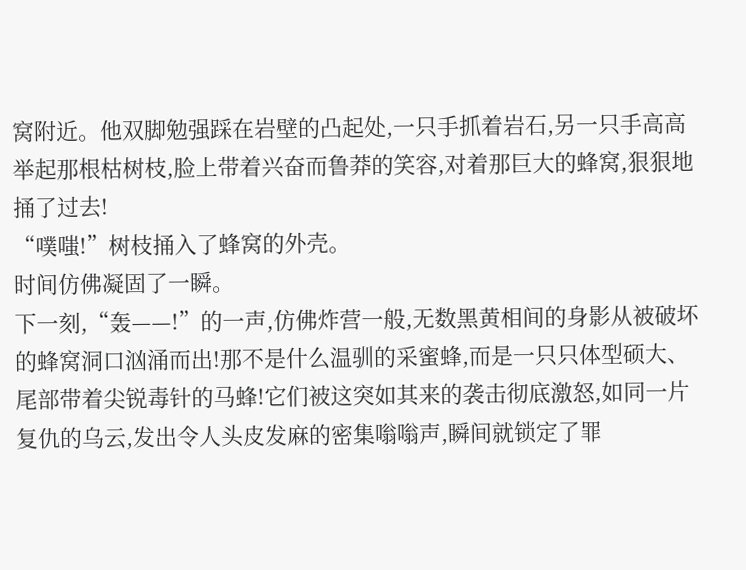窝附近。他双脚勉强踩在岩壁的凸起处,一只手抓着岩石,另一只手高高举起那根枯树枝,脸上带着兴奋而鲁莽的笑容,对着那巨大的蜂窝,狠狠地捅了过去!
“噗嗤!”树枝捅入了蜂窝的外壳。
时间仿佛凝固了一瞬。
下一刻,“轰——!”的一声,仿佛炸营一般,无数黑黄相间的身影从被破坏的蜂窝洞口汹涌而出!那不是什么温驯的采蜜蜂,而是一只只体型硕大、尾部带着尖锐毒针的马蜂!它们被这突如其来的袭击彻底激怒,如同一片复仇的乌云,发出令人头皮发麻的密集嗡嗡声,瞬间就锁定了罪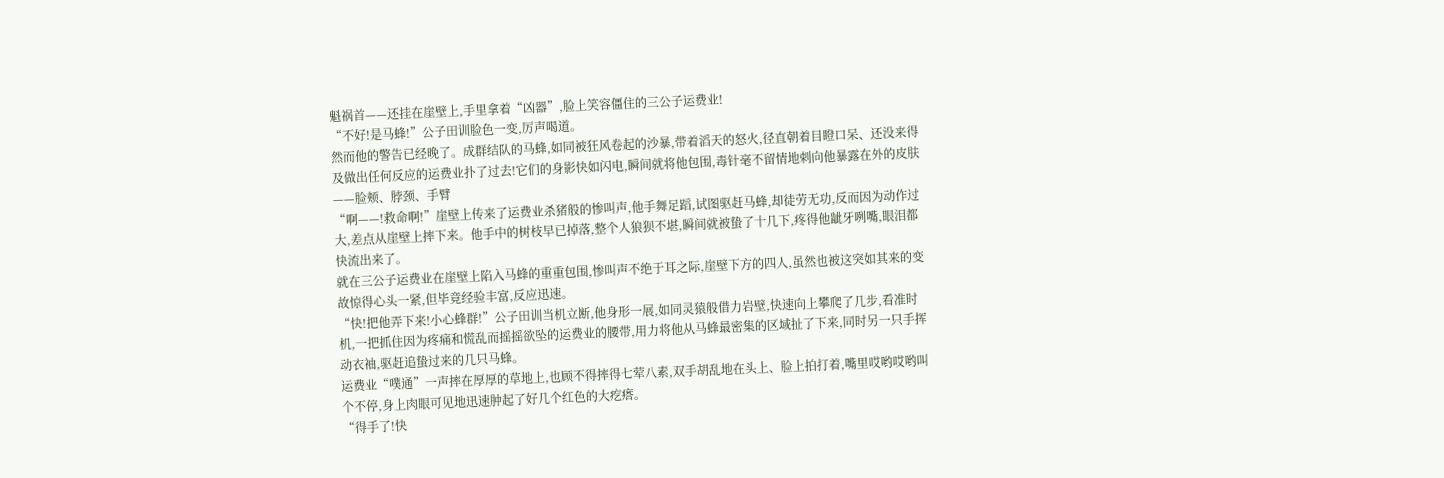魁祸首——还挂在崖壁上,手里拿着“凶器”,脸上笑容僵住的三公子运费业!
“不好!是马蜂!”公子田训脸色一变,厉声喝道。
然而他的警告已经晚了。成群结队的马蜂,如同被狂风卷起的沙暴,带着滔天的怒火,径直朝着目瞪口呆、还没来得及做出任何反应的运费业扑了过去!它们的身影快如闪电,瞬间就将他包围,毒针毫不留情地刺向他暴露在外的皮肤——脸颊、脖颈、手臂
“啊——!救命啊!”崖壁上传来了运费业杀猪般的惨叫声,他手舞足蹈,试图驱赶马蜂,却徒劳无功,反而因为动作过大,差点从崖壁上摔下来。他手中的树枝早已掉落,整个人狼狈不堪,瞬间就被蛰了十几下,疼得他龇牙咧嘴,眼泪都快流出来了。
就在三公子运费业在崖壁上陷入马蜂的重重包围,惨叫声不绝于耳之际,崖壁下方的四人,虽然也被这突如其来的变故惊得心头一紧,但毕竟经验丰富,反应迅速。
“快!把他弄下来!小心蜂群!”公子田训当机立断,他身形一展,如同灵猿般借力岩壁,快速向上攀爬了几步,看准时机,一把抓住因为疼痛和慌乱而摇摇欲坠的运费业的腰带,用力将他从马蜂最密集的区域扯了下来,同时另一只手挥动衣袖,驱赶追蛰过来的几只马蜂。
运费业“噗通”一声摔在厚厚的草地上,也顾不得摔得七荤八素,双手胡乱地在头上、脸上拍打着,嘴里哎哟哎哟叫个不停,身上肉眼可见地迅速肿起了好几个红色的大疙瘩。
“得手了!快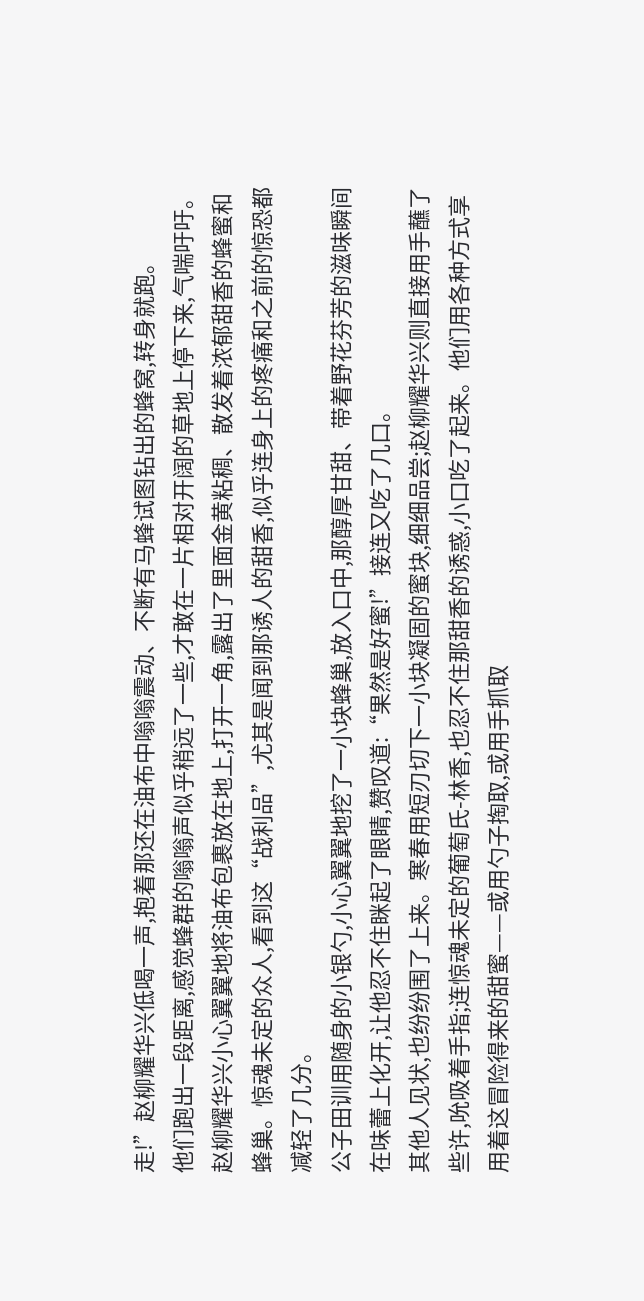走!”赵柳耀华兴低喝一声,抱着那还在油布中嗡嗡震动、不断有马蜂试图钻出的蜂窝,转身就跑。
他们跑出一段距离,感觉蜂群的嗡嗡声似乎稍远了一些,才敢在一片相对开阔的草地上停下来,气喘吁吁。赵柳耀华兴小心翼翼地将油布包裹放在地上,打开一角,露出了里面金黄粘稠、散发着浓郁甜香的蜂蜜和蜂巢。惊魂未定的众人,看到这“战利品”,尤其是闻到那诱人的甜香,似乎连身上的疼痛和之前的惊恐都减轻了几分。
公子田训用随身的小银勺,小心翼翼地挖了一小块蜂巢,放入口中,那醇厚甘甜、带着野花芬芳的滋味瞬间在味蕾上化开,让他忍不住眯起了眼睛,赞叹道:“果然是好蜜!”接连又吃了几口。
其他人见状,也纷纷围了上来。寒春用短刃切下一小块凝固的蜜块,细细品尝;赵柳耀华兴则直接用手蘸了些许,吮吸着手指;连惊魂未定的葡萄氏-林香,也忍不住那甜香的诱惑,小口吃了起来。他们用各种方式享用着这冒险得来的甜蜜——或用勺子掏取,或用手抓取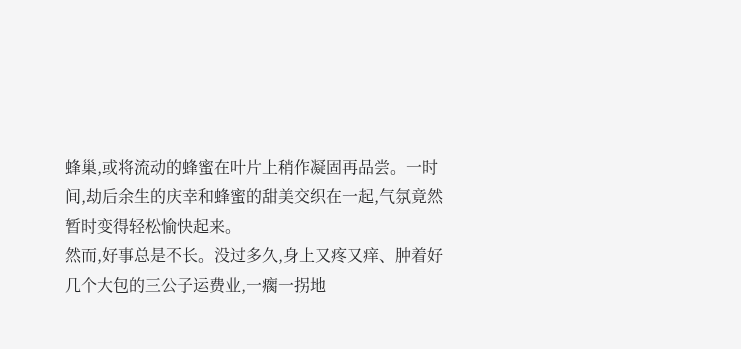蜂巢,或将流动的蜂蜜在叶片上稍作凝固再品尝。一时间,劫后余生的庆幸和蜂蜜的甜美交织在一起,气氛竟然暂时变得轻松愉快起来。
然而,好事总是不长。没过多久,身上又疼又痒、肿着好几个大包的三公子运费业,一瘸一拐地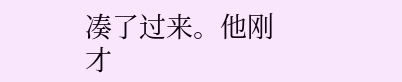凑了过来。他刚才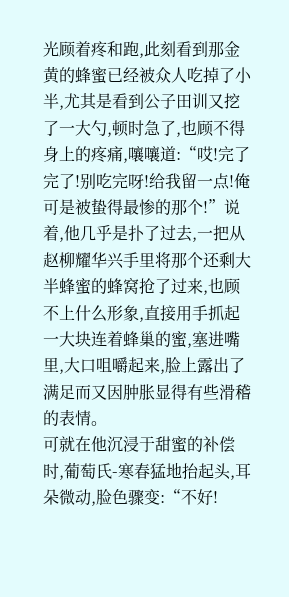光顾着疼和跑,此刻看到那金黄的蜂蜜已经被众人吃掉了小半,尤其是看到公子田训又挖了一大勺,顿时急了,也顾不得身上的疼痛,嚷嚷道:“哎!完了完了!别吃完呀!给我留一点!俺可是被蛰得最惨的那个!”说着,他几乎是扑了过去,一把从赵柳耀华兴手里将那个还剩大半蜂蜜的蜂窝抢了过来,也顾不上什么形象,直接用手抓起一大块连着蜂巢的蜜,塞进嘴里,大口咀嚼起来,脸上露出了满足而又因肿胀显得有些滑稽的表情。
可就在他沉浸于甜蜜的补偿时,葡萄氏-寒春猛地抬起头,耳朵微动,脸色骤变:“不好!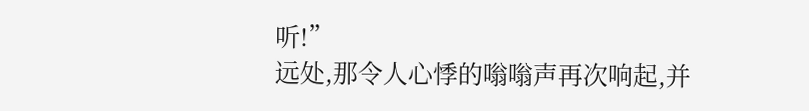听!”
远处,那令人心悸的嗡嗡声再次响起,并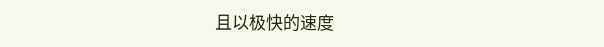且以极快的速度